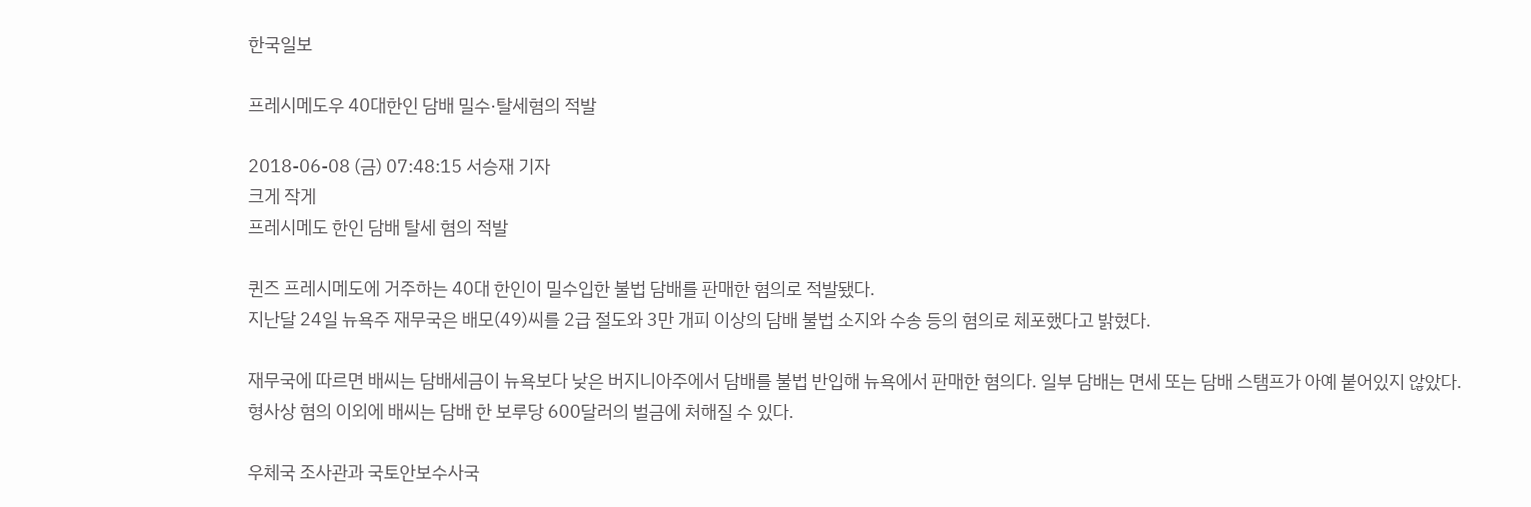한국일보

프레시메도우 40대한인 담배 밀수·탈세혐의 적발

2018-06-08 (금) 07:48:15 서승재 기자
크게 작게
프레시메도 한인 담배 탈세 혐의 적발

퀸즈 프레시메도에 거주하는 40대 한인이 밀수입한 불법 담배를 판매한 혐의로 적발됐다.
지난달 24일 뉴욕주 재무국은 배모(49)씨를 2급 절도와 3만 개피 이상의 담배 불법 소지와 수송 등의 혐의로 체포했다고 밝혔다.

재무국에 따르면 배씨는 담배세금이 뉴욕보다 낮은 버지니아주에서 담배를 불법 반입해 뉴욕에서 판매한 혐의다. 일부 담배는 면세 또는 담배 스탬프가 아예 붙어있지 않았다. 형사상 혐의 이외에 배씨는 담배 한 보루당 600달러의 벌금에 처해질 수 있다.

우체국 조사관과 국토안보수사국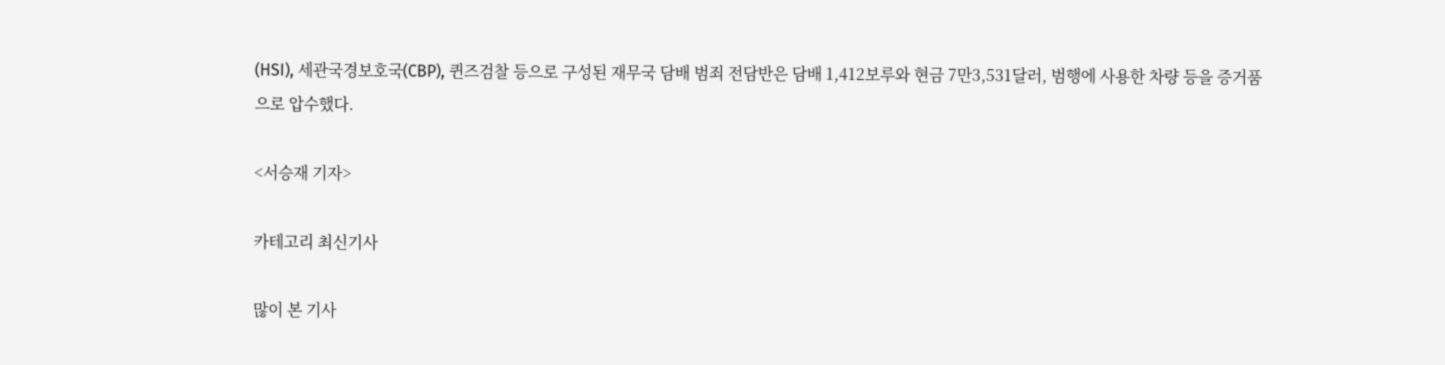(HSI), 세관국경보호국(CBP), 퀸즈검찰 등으로 구성된 재무국 담배 범죄 전담반은 담배 1,412보루와 현금 7만3,531달러, 범행에 사용한 차량 등을 증거품으로 압수했다.

<서승재 기자>

카테고리 최신기사

많이 본 기사